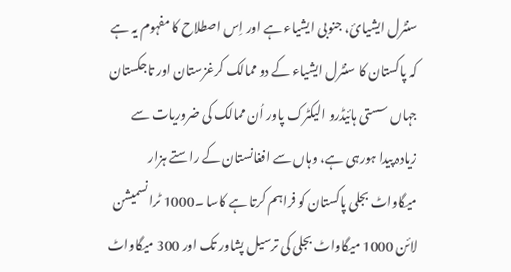سنٹرل ایشیائ، جنوبی ایشیاء ہے اور اِس اصطلاح کا مفہوم یہ ہے کہ پاکستان کا سنٹرل ایشیاء کے دو ممالک کرغزستان اور تاجکستان جہاں سستی ہائیڈرو الیکٹرک پاور اُن ممالک کی ضروریات سے زیادہ پیدا ہورہی ہے، وہاں سے افغانستان کے راستے ہزار میگاواٹ بجلی پاکستان کو فراہم کرتا ہے کاسا ۔1000 ٹرانسمیشن لائن 1000 میگاواٹ بجلی کی ترسیل پشاور تک اور 300 میگاواٹ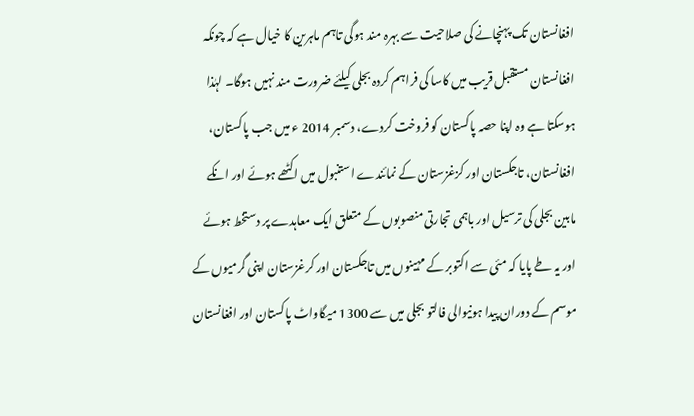افغانستان تک پہنچانے کی صلاحیت سے بہرہ مند ہوگی تاہم ماہرین کا خیال ہے کہ چونکہ افغانستان مستقبل قریب میں کاسا کی فراہم کردہ بجلی کیلئے ضرورت مند نہیں ہوگا۔ لہٰذا ہوسکتا ہے وہ اپنا حصہ پاکستان کو فروخت کردے، دسمبر 2014 ء میں جب پاکستان، افغانستان، تاجکستان اور کزغزستان کے نمائندے استنبول میں اکٹھے ہوئے اور انکے مابین بجلی کی ترسیل اور باہمی تجارتی منصوبوں کے متعلق ایک معاہدے پر دستخط ہوئے اور یہ طے پایا کہ مئی سے اکتوبر کے مہینوں میں تاجکستان اور کرغزستان اپنی گرمیوں کے موسم کے دوران پیدا ہونیوالی فالتو بجلی میں سے 1300 میگاواٹ پاکستان اور افغانستان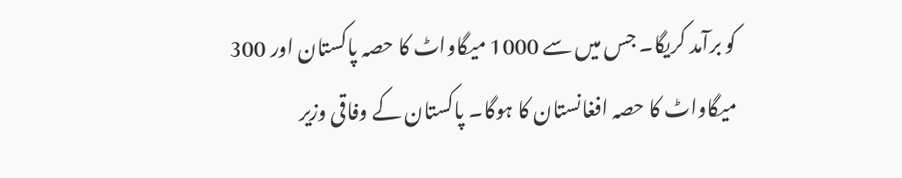کو برآمد کریگا۔ جس میں سے 1000 میگاواٹ کا حصہ پاکستان اور 300 میگاواٹ کا حصہ افغانستان کا ہوگا۔ پاکستان کے وفاقی وزیر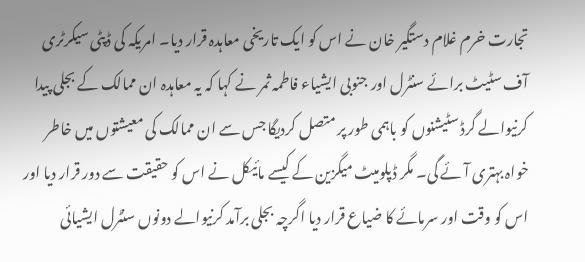تجارت خرم غلام دستگیر خان نے اس کو ایک تاریخی معاہدہ قرار دیا۔ امریکہ کی ڈپٹی سیکرٹری آف سٹیٹ برائے سنٹرل اور جنوبی ایشیاء فاطمہ ثمر نے کہا کہ یہ معاہدہ ان ممالک کے بجلی پیدا کرنیوالے گرڈ سٹیشنوں کو باہمی طور پر متصل کردیگا جس سے ان ممالک کی معیشتوں میں خاطر خواہ بہتری آئے گی۔ مگر ڈپلومیٹ میگزین کے کیسے مائیکل نے اس کو حقیقت سے دور قرار دیا اور اس کو وقت اور سرمائے کا ضیاع قرار دیا اگرچہ بجلی برآمد کرنیوالے دونوں سنٹرل ایشیائی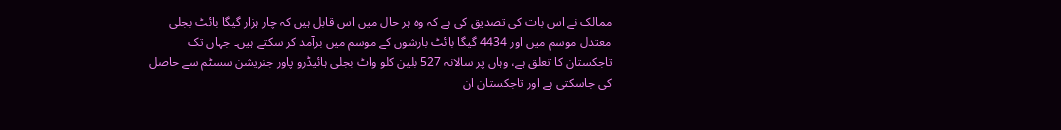ممالک نے اس بات کی تصدیق کی ہے کہ وہ ہر حال میں اس قابل ہیں کہ چار ہزار گیگا بائٹ بجلی معتدل موسم میں اور 4434 گیگا بائٹ بارشوں کے موسم میں برآمد کر سکتے ہیں۔ جہاں تک تاجکستان کا تعلق ہے، وہاں پر سالانہ 527 بلین کلو واٹ بجلی ہائیڈرو پاور جنریشن سسٹم سے حاصل کی جاسکتی ہے اور تاجکستان ان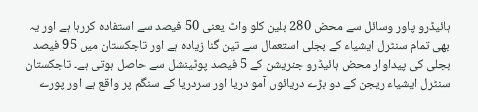ہائیڈرو پاور وسائل سے محض 280 بلین کلو واٹ یعنی 50 فیصد سے استفادہ کررہا ہے اور یہ بھی تمام سنٹرل ایشیاء کے بجلی استعمال سے تین گنا زیادہ ہے اور تاجکستان میں 95 فیصد بجلی کی پیداوار محض ہائیڈرو جنریشن کے 5 فیصد پوٹینشل سے حاصل ہوتی ہے۔ تاجکستان سنٹرل ایشیاء ریجن کے دو بڑے دریائوں آمو دریا اور سردریا کے سنگم پر واقع ہے اور پورے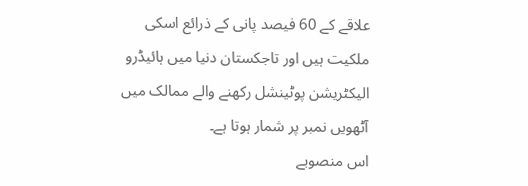علاقے کے 60 فیصد پانی کے ذرائع اسکی ملکیت ہیں اور تاجکستان دنیا میں ہائیڈرو الیکٹریشن پوٹینشل رکھنے والے ممالک میں آٹھویں نمبر پر شمار ہوتا ہے۔
اس منصوبے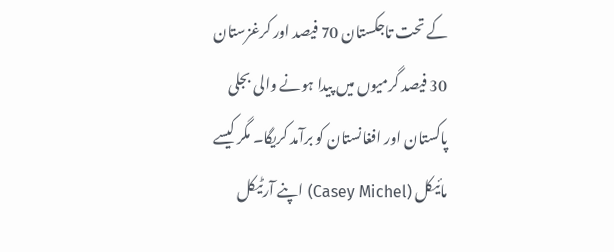کے تحت تاجکستان 70 فیصد اور کرغزستان 30 فیصد گرمیوں میں پیدا ہونے والی بجلی پاکستان اور افغانستان کو برآمد کریگا۔ مگر کیسے مائیکل (Casey Michel) اپنے آرٹیکل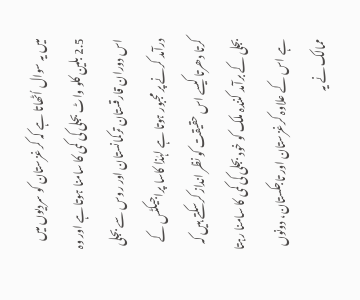میں یہ سوال اُٹھاتا ہے کہ کرغزستان کو سردیوں میں 2.5 بلین کلو واٹ بجلی کی کمی کا سامنا ہوتا ہے اور وہ اس دوران قارقستان ترکمانستان اور روس سے بجلی درآمد کرنے پر مجبور ہوتا ہے لہٰذا کاسا پراجیکٹس کے کرتا دھرتا کیسے اس حقیقت کو نظر انداز کرسکتے ہیں کہ بجلی کے برآمد کنندہ ملک کو خود بجلی کی کمی کا سامنا رہتا ہے اس کے علاوہ کرغزستان اور تاجکستان، دونوں ممالک نے یہ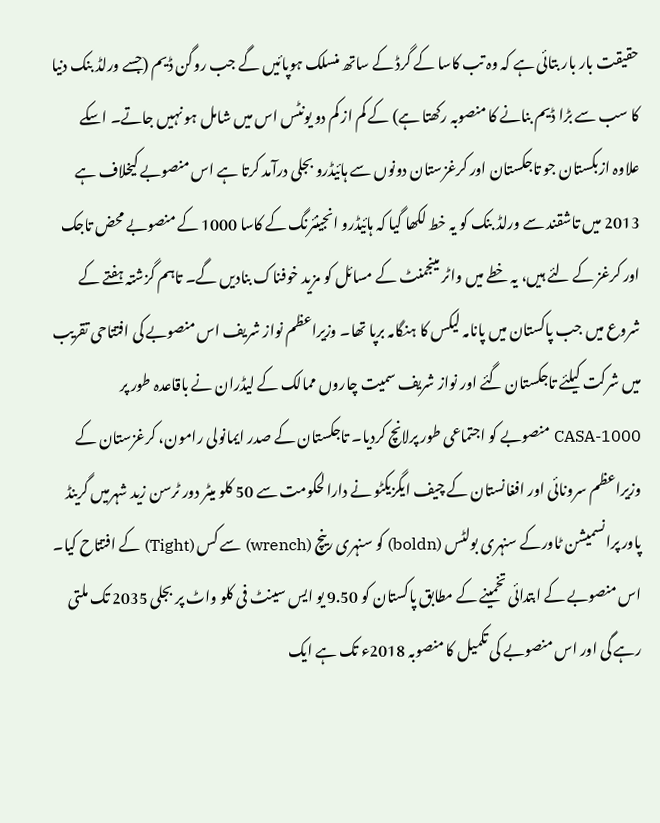حقیقت بار بار بتائی ہے کہ وہ تب کاسا کے گرڈ کے ساتھ منسلک ہوپائیں گے جب روگن ڈیم (جسے ورلڈ بنک دنیا کا سب سے بڑا ڈیم بنانے کا منصوبہ رکھتا ہے) کے کم از کم دو یونٹس اس میں شامل ہو نہیں جاتے۔ اسکے علاوہ ازبکستان جو تاجکستان اور کرغزستان دونوں سے ہائیڈرو بجلی درآمد کرتا ہے اس منصوبے کیخلاف ہے 2013 میں تاشقند سے ورلڈ بنک کو یہ خط لکھا گیا کہ ہائیڈرو انجینئرنگ کے کاسا 1000 کے منصوبے محض تاجک اور کرغز کے لئے ہیں، یہ خطے میں واٹر مینجمنٹ کے مسائل کو مزید خوفناک بنادیں گے۔ تاہم گزشتہ ہفتے کے شروع میں جب پاکستان میں پانامہ لیکس کا ہنگامہ برپا تھا۔ وزیراعظم نواز شریف اس منصوبے کی افتتاحی تقریب میں شرکت کیلئے تاجکستان گئے اور نواز شریف سمیت چاروں ممالک کے لیڈران نے باقاعدہ طور پر CASA-1000 منصوبے کو اجتماعی طور پرلانچ کردیا۔ تاجکستان کے صدر ایمانولی رامون، کرغزستان کے وزیراعظم سرونائی اور افغانستان کے چیف ایگزیکٹو نے دارالحکومت سے 50 کلو میٹر دور ٹرسن زید شہرمیں گرینڈ پاور پرانسمیشن ٹاورکے سنہری بولٹس (boldn) کو سنہری رینچ (wrench) سے کس (Tight) کے افتتاح کیا۔ اس منصوبے کے ابتدائی تخمینے کے مطابق پاکستان کو 9.50 یو ایس سینٹ فی کلو واٹ پر بجلی 2035 تک ملتی رہے گی اور اس منصوبے کی تکمیل کا منصوبہ 2018ء تک ہے ایک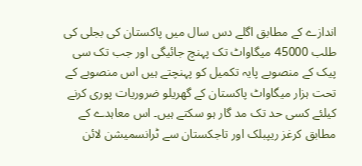اندازے کے مطابق اگلے دس سال میں پاکستان کی بجلی کی طلب 45000 میگاواٹ تک پہنچ جائیگی اور جب تک سی پیک کے منصوبے پایہ تکمیل کو پہنچتے ہیں اس منصوبے کے تحت ہزار میگاواٹ پاکستان کے گھریلو ضروریات پوری کرنے کیلئے کسی حد تک مد گار ہو سکتے ہیں۔ اس معاہدے کے مطابق کرغز ریپبلک اور تاجکستان سے ٹرانسمیشن لائن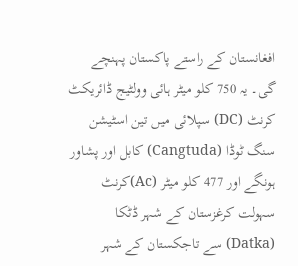افغانستان کے راستے پاکستان پہنچے گی۔ یہ 750 کلو میٹر ہائی وولٹیج ڈائریکٹ کرنٹ (DC) سپلائی میں تین اسٹیشن سنگ ٹوڈا (Cangtuda) کابل اور پشاور ہونگے اور 477 کلو میٹر (Ac)کرنٹ سہولت کرغزستان کے شہر ڈٹکا (Datka) سے تاجکستان کے شہر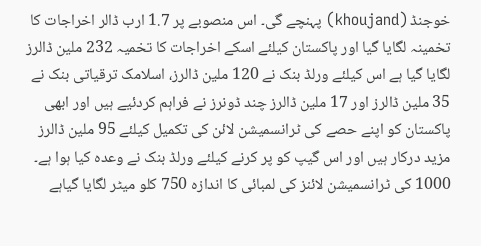خوجنڈ (khoujand) پہنچے گی۔ اس منصوبے پر 1.7 ارب ڈالر اخراجات کا تخمینہ لگایا گیا اور پاکستان کیلئے اسکے اخراجات کا تخمیہ 232 ملین ڈالرز لگایا گیا ہے اس کیلئے ورلڈ بنک نے 120 ملین ڈالرز، اسلامک ترقیاتی بنک نے 35 ملین ڈالرز اور 17 ملین ڈالرز چند ڈونرز نے فراہم کردئیے ہیں اور ابھی پاکستان کو اپنے حصے کی ٹرانسمیشن لائن کی تکمیل کیلئے 95 ملین ڈالرز مزید درکار ہیں اور اس گیپ کو پر کرنے کیلئے ورلڈ بنک نے وعدہ کیا ہوا ہے۔ 1000 کی ٹرانسمیشن لائنز کی لمبائی کا اندازہ 750 کلو میٹر لگایا گیاہے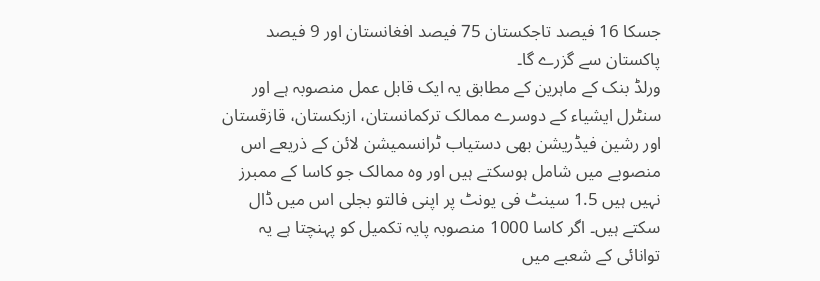جسکا 16 فیصد تاجکستان 75 فیصد افغانستان اور 9 فیصد پاکستان سے گزرے گا۔
ورلڈ بنک کے ماہرین کے مطابق یہ ایک قابل عمل منصوبہ ہے اور سنٹرل ایشیاء کے دوسرے ممالک ترکمانستان، ازبکستان، قازقستان اور رشین فیڈریشن بھی دستیاب ٹرانسمیشن لائن کے ذریعے اس منصوبے میں شامل ہوسکتے ہیں اور وہ ممالک جو کاسا کے ممبرز نہیں ہیں 1.5 سینٹ فی یونٹ پر اپنی فالتو بجلی اس میں ڈال سکتے ہیں۔ اگر کاسا 1000 منصوبہ پایہ تکمیل کو پہنچتا ہے یہ توانائی کے شعبے میں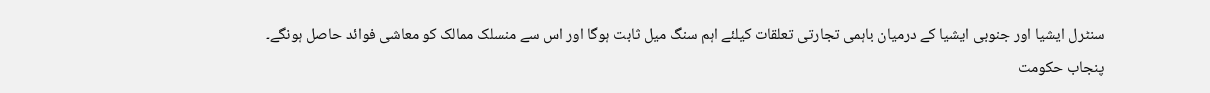سنٹرل ایشیا اور جنوبی ایشیا کے درمیان باہمی تجارتی تعلقات کیلئے اہم سنگ میل ثابت ہوگا اور اس سے منسلک ممالک کو معاشی فوائد حاصل ہونگے۔
پنجاب حکومت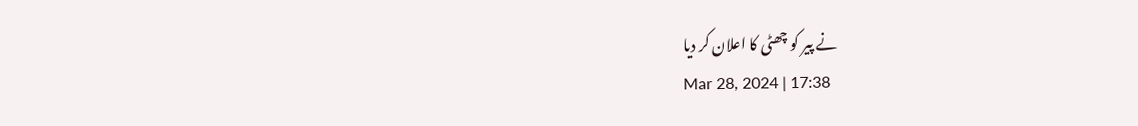نے پیر کو چھٹی کا اعلان کر دیا
Mar 28, 2024 | 17:38